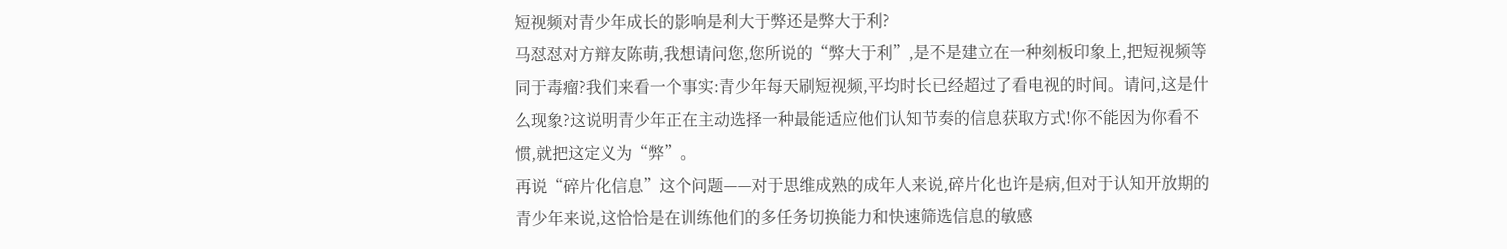短视频对青少年成长的影响是利大于弊还是弊大于利?
马怼怼对方辩友陈萌,我想请问您,您所说的“弊大于利”,是不是建立在一种刻板印象上,把短视频等同于毒瘤?我们来看一个事实:青少年每天刷短视频,平均时长已经超过了看电视的时间。请问,这是什么现象?这说明青少年正在主动选择一种最能适应他们认知节奏的信息获取方式!你不能因为你看不惯,就把这定义为“弊”。
再说“碎片化信息”这个问题——对于思维成熟的成年人来说,碎片化也许是病,但对于认知开放期的青少年来说,这恰恰是在训练他们的多任务切换能力和快速筛选信息的敏感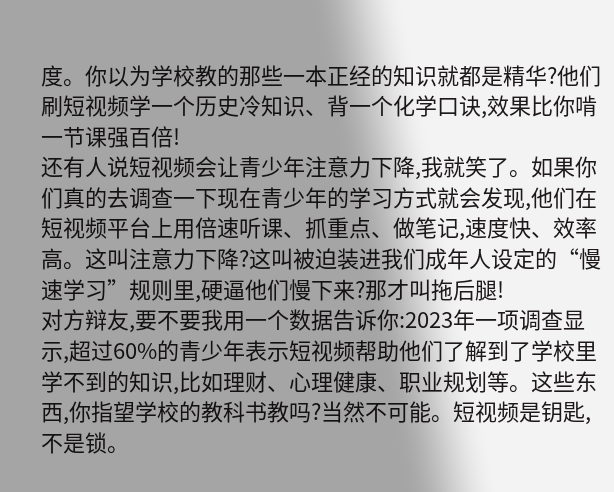度。你以为学校教的那些一本正经的知识就都是精华?他们刷短视频学一个历史冷知识、背一个化学口诀,效果比你啃一节课强百倍!
还有人说短视频会让青少年注意力下降,我就笑了。如果你们真的去调查一下现在青少年的学习方式就会发现,他们在短视频平台上用倍速听课、抓重点、做笔记,速度快、效率高。这叫注意力下降?这叫被迫装进我们成年人设定的“慢速学习”规则里,硬逼他们慢下来?那才叫拖后腿!
对方辩友,要不要我用一个数据告诉你:2023年一项调查显示,超过60%的青少年表示短视频帮助他们了解到了学校里学不到的知识,比如理财、心理健康、职业规划等。这些东西,你指望学校的教科书教吗?当然不可能。短视频是钥匙,不是锁。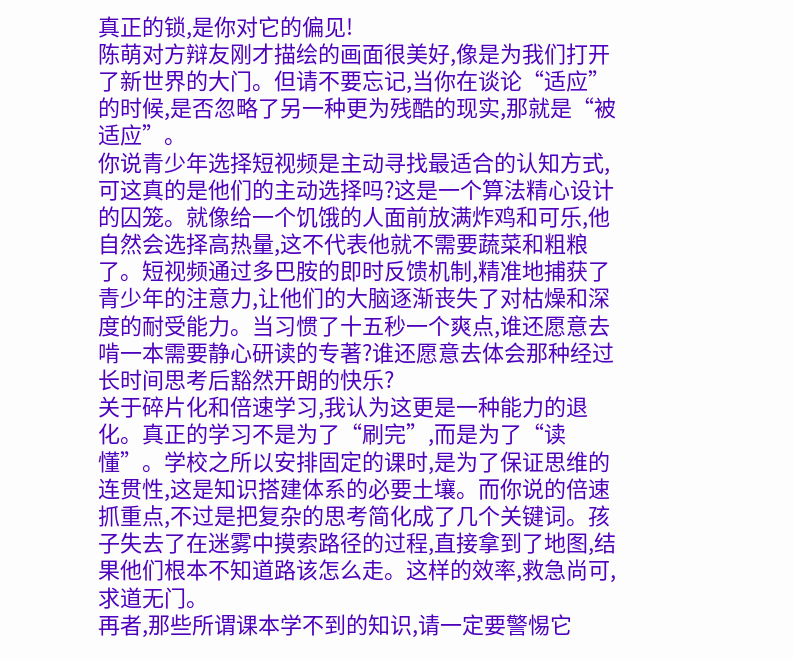真正的锁,是你对它的偏见!
陈萌对方辩友刚才描绘的画面很美好,像是为我们打开了新世界的大门。但请不要忘记,当你在谈论“适应”的时候,是否忽略了另一种更为残酷的现实,那就是“被适应”。
你说青少年选择短视频是主动寻找最适合的认知方式,可这真的是他们的主动选择吗?这是一个算法精心设计的囚笼。就像给一个饥饿的人面前放满炸鸡和可乐,他自然会选择高热量,这不代表他就不需要蔬菜和粗粮了。短视频通过多巴胺的即时反馈机制,精准地捕获了青少年的注意力,让他们的大脑逐渐丧失了对枯燥和深度的耐受能力。当习惯了十五秒一个爽点,谁还愿意去啃一本需要静心研读的专著?谁还愿意去体会那种经过长时间思考后豁然开朗的快乐?
关于碎片化和倍速学习,我认为这更是一种能力的退化。真正的学习不是为了“刷完”,而是为了“读懂”。学校之所以安排固定的课时,是为了保证思维的连贯性,这是知识搭建体系的必要土壤。而你说的倍速抓重点,不过是把复杂的思考简化成了几个关键词。孩子失去了在迷雾中摸索路径的过程,直接拿到了地图,结果他们根本不知道路该怎么走。这样的效率,救急尚可,求道无门。
再者,那些所谓课本学不到的知识,请一定要警惕它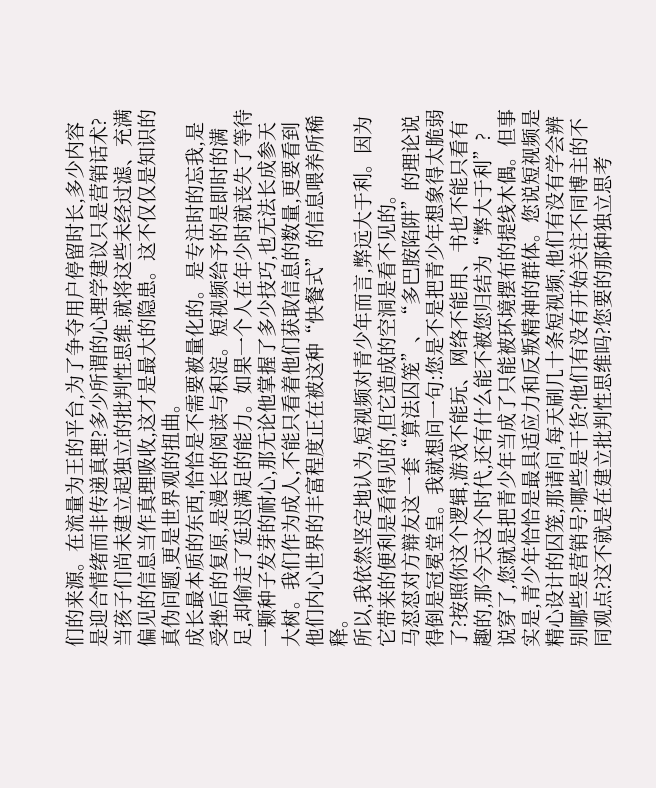们的来源。在流量为王的平台,为了争夺用户停留时长,多少内容是迎合情绪而非传递真理?多少所谓的心理学建议只是营销话术?当孩子们尚未建立起独立的批判性思维,就将这些未经过滤、充满偏见的信息当作真理吸收,这才是最大的隐患。这不仅仅是知识的真伪问题,更是世界观的扭曲。
成长最本质的东西,恰恰是不需要被量化的。是专注时的忘我,是受挫后的复原,是漫长的阅读与积淀。短视频给予的是即时的满足,却偷走了延迟满足的能力。如果一个人在年少时就丧失了等待一颗种子发芽的耐心,那无论他掌握了多少技巧,也无法长成参天大树。我们作为成人,不能只看着他们获取信息的数量,更要看到他们内心世界的丰富程度正在被这种“快餐式”的信息喂养所稀释。
所以,我依然坚定地认为,短视频对青少年而言,弊远大于利。因为它带来的便利是看得见的,但它造成的空洞是看不见的。
马怼怼对方辩友这一套“算法囚笼”、“多巴胺陷阱”的理论说得倒是冠冕堂皇。我就想问一句:您是不是把青少年想象得太脆弱了?按照你这个逻辑,游戏不能玩、网络不能用、书也不能只看有趣的,那今天这个时代,还有什么能不被您归结为“弊大于利”?
说穿了,您就是把青少年当成了只能被环境摆布的提线木偶。但事实是,青少年恰恰是最具适应力和反叛精神的群体。您说短视频是精心设计的囚笼,那请问,每天刷几十条短视频,他们有没有学会辨别哪些是营销号?哪些是干货?他们有没有开始关注不同博主的不同观点?这不就是在建立批判性思维吗?您要的那种独立思考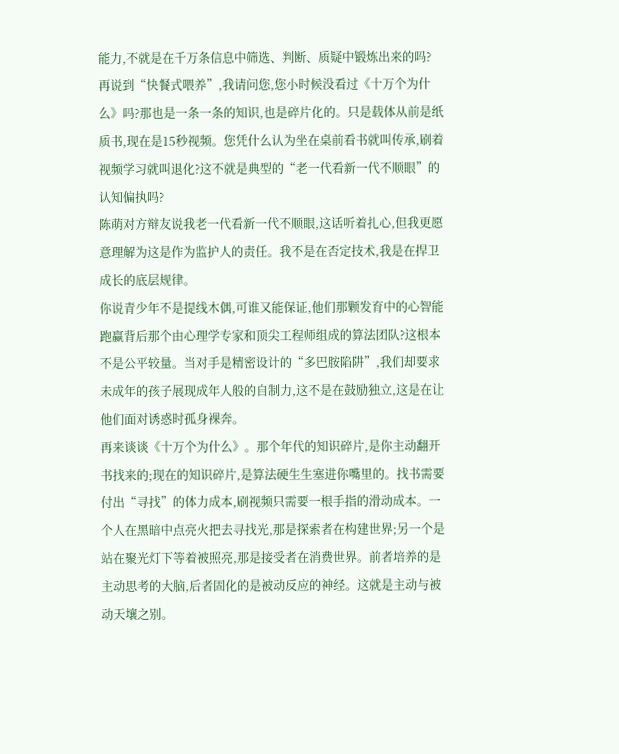能力,不就是在千万条信息中筛选、判断、质疑中锻炼出来的吗?
再说到“快餐式喂养”,我请问您,您小时候没看过《十万个为什么》吗?那也是一条一条的知识,也是碎片化的。只是载体从前是纸质书,现在是15秒视频。您凭什么认为坐在桌前看书就叫传承,刷着视频学习就叫退化?这不就是典型的“老一代看新一代不顺眼”的认知偏执吗?
陈萌对方辩友说我老一代看新一代不顺眼,这话听着扎心,但我更愿意理解为这是作为监护人的责任。我不是在否定技术,我是在捍卫成长的底层规律。
你说青少年不是提线木偶,可谁又能保证,他们那颗发育中的心智能跑赢背后那个由心理学专家和顶尖工程师组成的算法团队?这根本不是公平较量。当对手是精密设计的“多巴胺陷阱”,我们却要求未成年的孩子展现成年人般的自制力,这不是在鼓励独立,这是在让他们面对诱惑时孤身裸奔。
再来谈谈《十万个为什么》。那个年代的知识碎片,是你主动翻开书找来的;现在的知识碎片,是算法硬生生塞进你嘴里的。找书需要付出“寻找”的体力成本,刷视频只需要一根手指的滑动成本。一个人在黑暗中点亮火把去寻找光,那是探索者在构建世界;另一个是站在聚光灯下等着被照亮,那是接受者在消费世界。前者培养的是主动思考的大脑,后者固化的是被动反应的神经。这就是主动与被动天壤之别。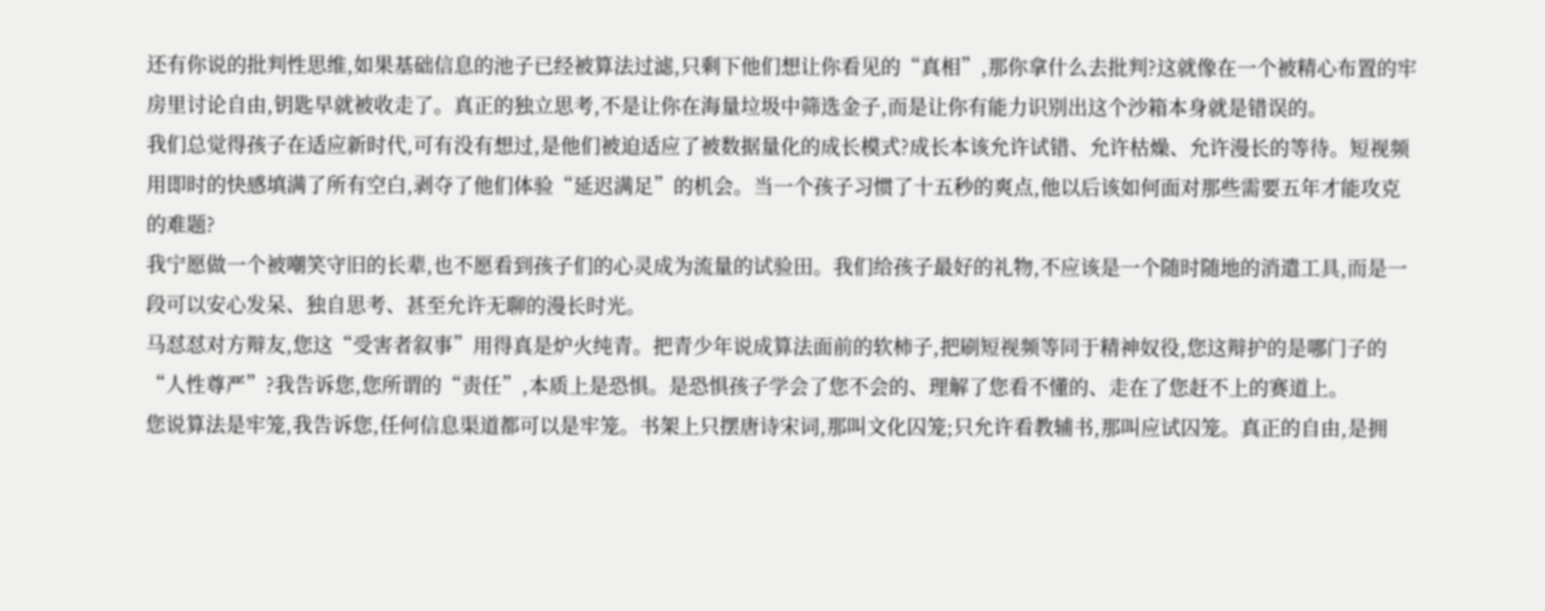还有你说的批判性思维,如果基础信息的池子已经被算法过滤,只剩下他们想让你看见的“真相”,那你拿什么去批判?这就像在一个被精心布置的牢房里讨论自由,钥匙早就被收走了。真正的独立思考,不是让你在海量垃圾中筛选金子,而是让你有能力识别出这个沙箱本身就是错误的。
我们总觉得孩子在适应新时代,可有没有想过,是他们被迫适应了被数据量化的成长模式?成长本该允许试错、允许枯燥、允许漫长的等待。短视频用即时的快感填满了所有空白,剥夺了他们体验“延迟满足”的机会。当一个孩子习惯了十五秒的爽点,他以后该如何面对那些需要五年才能攻克的难题?
我宁愿做一个被嘲笑守旧的长辈,也不愿看到孩子们的心灵成为流量的试验田。我们给孩子最好的礼物,不应该是一个随时随地的消遣工具,而是一段可以安心发呆、独自思考、甚至允许无聊的漫长时光。
马怼怼对方辩友,您这“受害者叙事”用得真是炉火纯青。把青少年说成算法面前的软柿子,把刷短视频等同于精神奴役,您这辩护的是哪门子的“人性尊严”?我告诉您,您所谓的“责任”,本质上是恐惧。是恐惧孩子学会了您不会的、理解了您看不懂的、走在了您赶不上的赛道上。
您说算法是牢笼,我告诉您,任何信息渠道都可以是牢笼。书架上只摆唐诗宋词,那叫文化囚笼;只允许看教辅书,那叫应试囚笼。真正的自由,是拥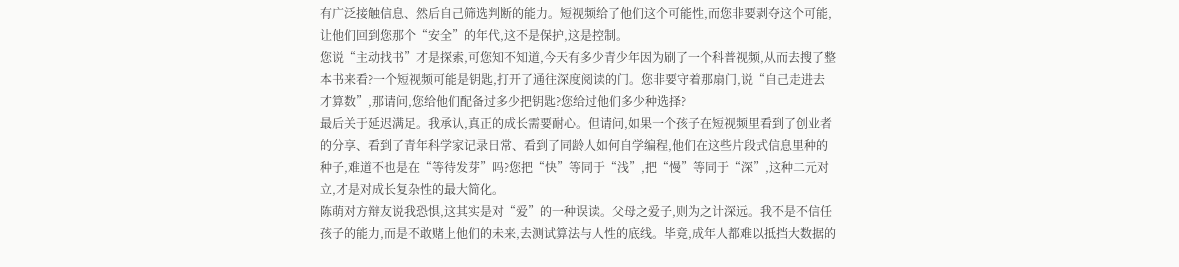有广泛接触信息、然后自己筛选判断的能力。短视频给了他们这个可能性,而您非要剥夺这个可能,让他们回到您那个“安全”的年代,这不是保护,这是控制。
您说“主动找书”才是探索,可您知不知道,今天有多少青少年因为刷了一个科普视频,从而去搜了整本书来看?一个短视频可能是钥匙,打开了通往深度阅读的门。您非要守着那扇门,说“自己走进去才算数”,那请问,您给他们配备过多少把钥匙?您给过他们多少种选择?
最后关于延迟满足。我承认,真正的成长需要耐心。但请问,如果一个孩子在短视频里看到了创业者的分享、看到了青年科学家记录日常、看到了同龄人如何自学编程,他们在这些片段式信息里种的种子,难道不也是在“等待发芽”吗?您把“快”等同于“浅”,把“慢”等同于“深”,这种二元对立,才是对成长复杂性的最大简化。
陈萌对方辩友说我恐惧,这其实是对“爱”的一种误读。父母之爱子,则为之计深远。我不是不信任孩子的能力,而是不敢赌上他们的未来,去测试算法与人性的底线。毕竟,成年人都难以抵挡大数据的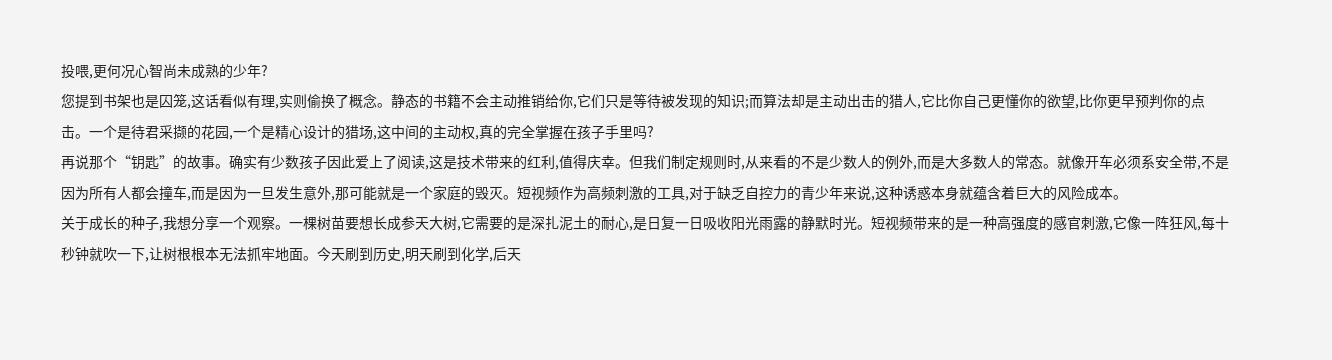投喂,更何况心智尚未成熟的少年?
您提到书架也是囚笼,这话看似有理,实则偷换了概念。静态的书籍不会主动推销给你,它们只是等待被发现的知识;而算法却是主动出击的猎人,它比你自己更懂你的欲望,比你更早预判你的点击。一个是待君采撷的花园,一个是精心设计的猎场,这中间的主动权,真的完全掌握在孩子手里吗?
再说那个“钥匙”的故事。确实有少数孩子因此爱上了阅读,这是技术带来的红利,值得庆幸。但我们制定规则时,从来看的不是少数人的例外,而是大多数人的常态。就像开车必须系安全带,不是因为所有人都会撞车,而是因为一旦发生意外,那可能就是一个家庭的毁灭。短视频作为高频刺激的工具,对于缺乏自控力的青少年来说,这种诱惑本身就蕴含着巨大的风险成本。
关于成长的种子,我想分享一个观察。一棵树苗要想长成参天大树,它需要的是深扎泥土的耐心,是日复一日吸收阳光雨露的静默时光。短视频带来的是一种高强度的感官刺激,它像一阵狂风,每十秒钟就吹一下,让树根根本无法抓牢地面。今天刷到历史,明天刷到化学,后天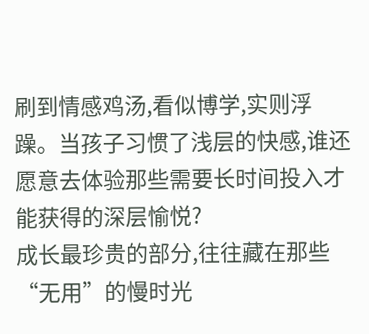刷到情感鸡汤,看似博学,实则浮躁。当孩子习惯了浅层的快感,谁还愿意去体验那些需要长时间投入才能获得的深层愉悦?
成长最珍贵的部分,往往藏在那些“无用”的慢时光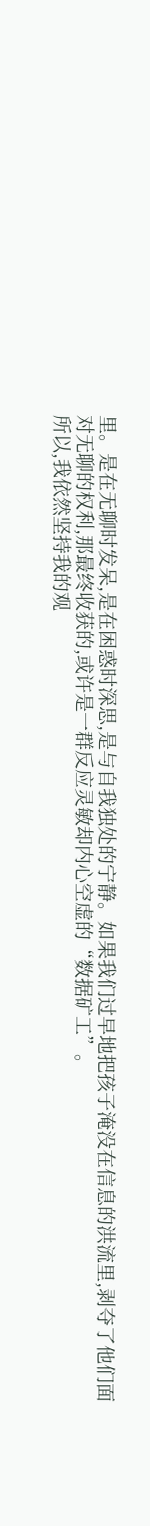里。是在无聊时发呆,是在困惑时深思,是与自我独处的宁静。如果我们过早地把孩子淹没在信息的洪流里,剥夺了他们面对无聊的权利,那最终收获的,或许是一群反应灵敏却内心空虚的“数据矿工”。
所以,我依然坚持我的观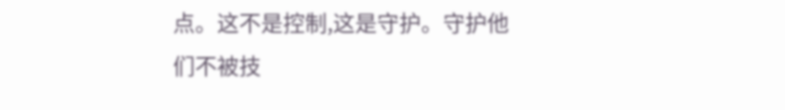点。这不是控制,这是守护。守护他们不被技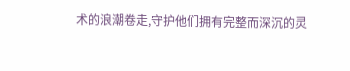术的浪潮卷走,守护他们拥有完整而深沉的灵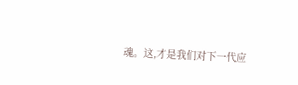魂。这,才是我们对下一代应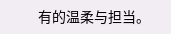有的温柔与担当。